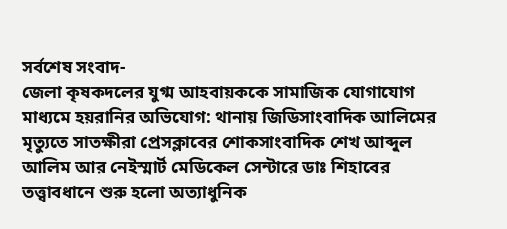সর্বশেষ সংবাদ-
জেলা কৃষকদলের যুগ্ম আহবায়ককে সামাজিক যোগাযোগ মাধ্যমে হয়রানির অভিযোগ: থানায় জিডিসাংবাদিক আলিমের মৃত্যুতে সাতক্ষীরা প্রেসক্লাবের শোকসাংবাদিক শেখ আব্দুল আলিম আর নেইস্মার্ট মেডিকেল সেন্টারে ডাঃ শিহাবের তত্ত্বাবধানে শুরু হলো অত্যাধুনিক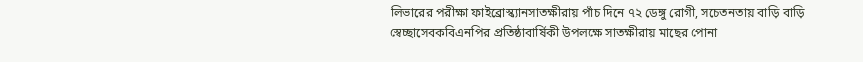লিভারের পরীক্ষা ফাইব্রোস্ক্যানসাতক্ষীরায় পাঁচ দিনে ৭২ ডেঙ্গু রোগী, সচেতনতায় বাড়ি বাড়ি স্বেচ্ছাসেবকবিএনপির প্রতিষ্ঠাবার্ষিকী উপলক্ষে সাতক্ষীরায় মাছের পোনা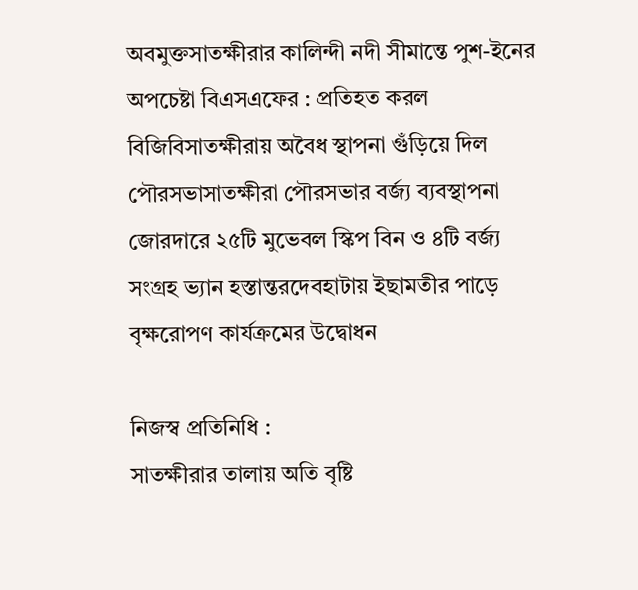অবমুক্তসাতক্ষীরার কালিন্দী নদী সীমান্তে পুশ-ইনের অপচেষ্টা বিএসএফের : প্রতিহত করল বিজিবিসাতক্ষীরায় অবৈধ স্থাপনা গুঁড়িয়ে দিল পৌরসভাসাতক্ষীরা পৌরসভার বর্জ্য ব্যবস্থাপনা জোরদারে ২৫টি মুভেবল স্কিপ বিন ও ৪টি বর্জ্য সংগ্রহ ভ্যান হস্তান্তরদেবহাটায় ইছামতীর পাড়ে বৃক্ষরোপণ কার্যক্রমের উদ্বোধন

নিজস্ব প্রতিনিধি :
সাতক্ষীরার তালায় অতি বৃষ্টি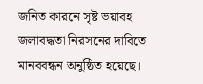জনিত কারনে সৃষ্ট ভয়াবহ জলাবদ্ধতা নিরসনের দাবিতে মানববন্ধন অনুষ্ঠিত হয়েছে।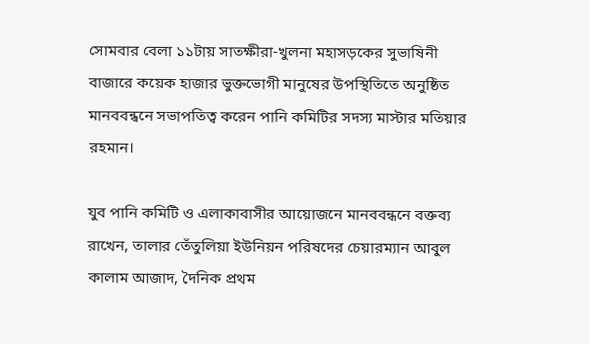সোমবার বেলা ১১টায় সাতক্ষীরা-খুলনা মহাসড়কের সুভাষিনী বাজারে কয়েক হাজার ভুক্তভোগী মানুষের উপস্থিতিতে অনুষ্ঠিত মানববন্ধনে সভাপতিত্ব করেন পানি কমিটির সদস্য মাস্টার মতিয়ার রহমান।

যুব পানি কমিটি ও এলাকাবাসীর আয়োজনে মানববন্ধনে বক্তব্য রাখেন, তালার তেঁতুলিয়া ইউনিয়ন পরিষদের চেয়ারম্যান আবুল কালাম আজাদ, দৈনিক প্রথম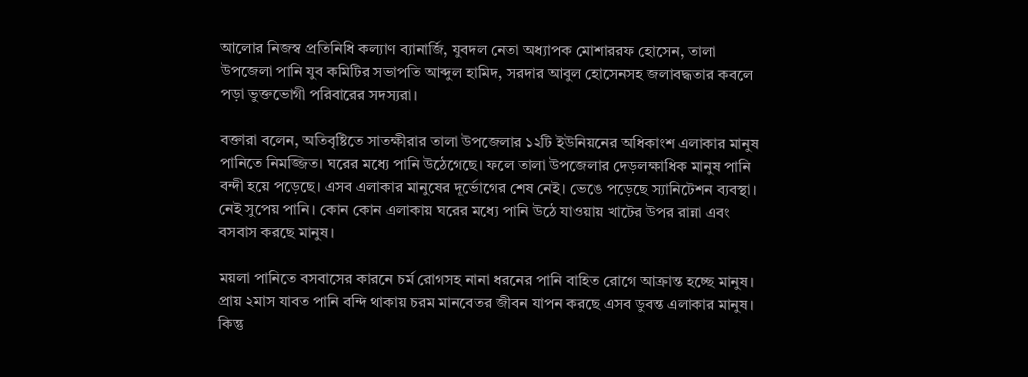আলোর নিজস্ব প্রতিনিধি কল্যাণ ব্যানার্জি, যুবদল নেতা অধ্যাপক মোশাররফ হোসেন, তালা উপজেলা পানি যুব কমিটির সভাপতি আব্দুল হামিদ, সরদার আবুল হোসেনসহ জলাবদ্ধতার কবলে পড়া ভুক্তভোগী পরিবারের সদস্যরা।

বক্তারা বলেন, অতিবৃষ্টিতে সাতক্ষীরার তালা উপজেলার ১২টি ইউনিয়নের অধিকাংশ এলাকার মানুষ পানিতে নিমজ্জিত। ঘরের মধ্যে পানি উঠেগেছে। ফলে তালা উপজেলার দেড়লক্ষাধিক মানুষ পানি বন্দী হয়ে পড়েছে। এসব এলাকার মানুষের দূর্ভোগের শেষ নেই। ভেঙে পড়েছে স্যানিটেশন ব্যবস্থা। নেই সুপেয় পানি। কোন কোন এলাকায় ঘরের মধ্যে পানি উঠে যাওয়ায় খাটের উপর রান্না এবং বসবাস করছে মানুষ।

ময়লা পানিতে বসবাসের কারনে চর্ম রোগসহ নানা ধরনের পানি বাহিত রোগে আক্রান্ত হচ্ছে মানুষ। প্রায় ২মাস যাবত পানি বন্দি থাকায় চরম মানবেতর জীবন যাপন করছে এসব ডুবন্ত এলাকার মানুষ। কিন্তু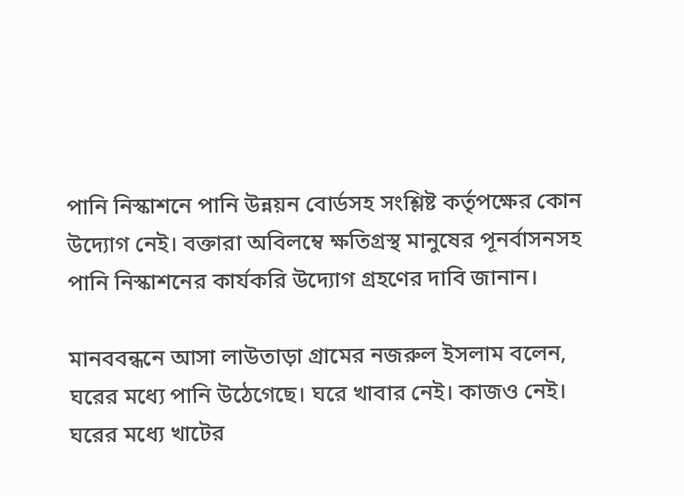পানি নিস্কাশনে পানি উন্নয়ন বোর্ডসহ সংশ্লিষ্ট কর্তৃপক্ষের কোন উদ্যোগ নেই। বক্তারা অবিলম্বে ক্ষতিগ্রস্থ মানুষের পূনর্বাসনসহ পানি নিস্কাশনের কার্যকরি উদ্যোগ গ্রহণের দাবি জানান।

মানববন্ধনে আসা লাউতাড়া গ্রামের নজরুল ইসলাম বলেন, ঘরের মধ্যে পানি উঠেগেছে। ঘরে খাবার নেই। কাজও নেই। ঘরের মধ্যে খাটের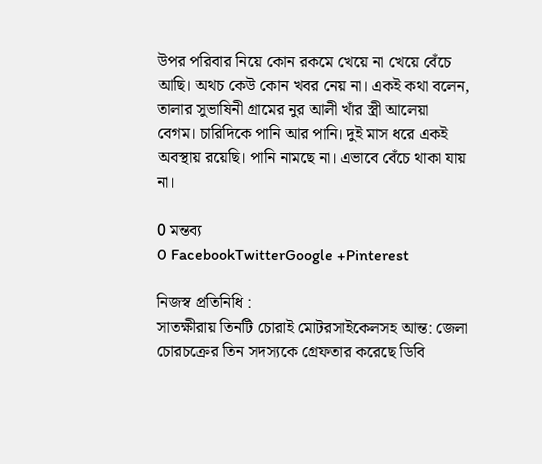উপর পরিবার নিয়ে কোন রকমে খেয়ে না খেয়ে বেঁচে আছি। অথচ কেউ কোন খবর নেয় না। একই কথা বলেন, তালার সুভাষিনী গ্রামের নুর আলী খাঁর স্ত্রী আলেয়া বেগম। চারিদিকে পানি আর পানি। দুই মাস ধরে একই অবস্থায় রয়েছি। পানি নামছে না। এভাবে বেঁচে থাকা যায় না।

0 মন্তব্য
0 FacebookTwitterGoogle +Pinterest

নিজস্ব প্রতিনিধি :
সাতক্ষীরায় তিনটি চোরাই মোটরসাইকেলসহ আন্ত: জেলা চোরচক্রের তিন সদস্যকে গ্রেফতার করেছে ডিবি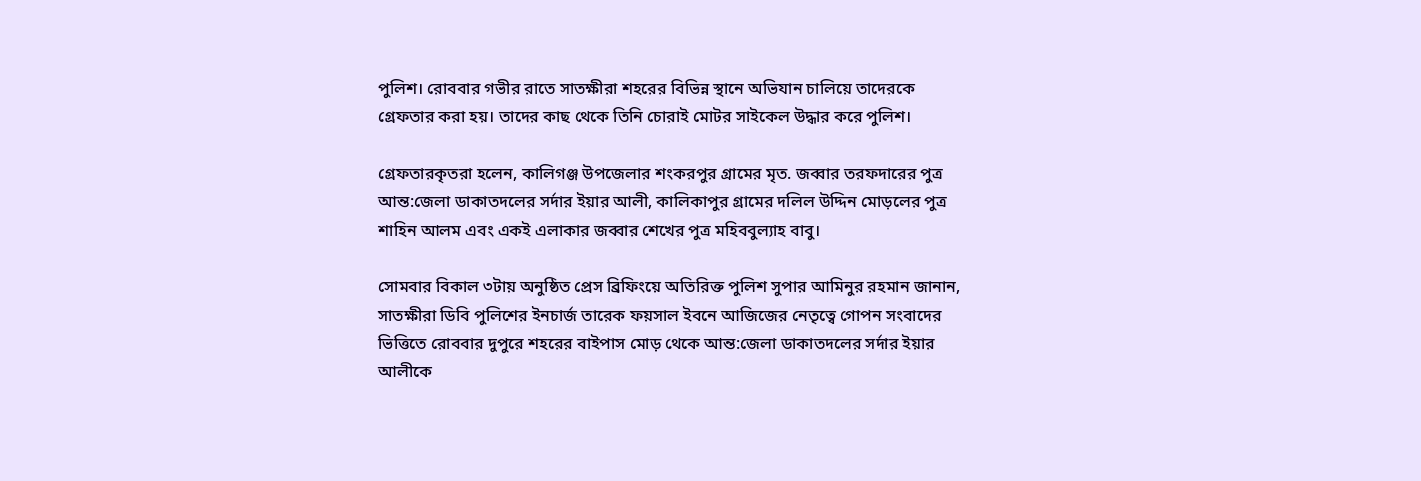পুলিশ। রোববার গভীর রাতে সাতক্ষীরা শহরের বিভিন্ন স্থানে অভিযান চালিয়ে তাদেরকে গ্রেফতার করা হয়। তাদের কাছ থেকে তিনি চোরাই মোটর সাইকেল উদ্ধার করে পুলিশ।

গ্রেফতারকৃতরা হলেন, কালিগঞ্জ উপজেলার শংকরপুর গ্রামের মৃত. জব্বার তরফদারের পুত্র আন্ত:জেলা ডাকাতদলের সর্দার ইয়ার আলী, কালিকাপুর গ্রামের দলিল উদ্দিন মোড়লের পুত্র শাহিন আলম এবং একই এলাকার জব্বার শেখের পুত্র মহিববুল্যাহ বাবু।

সোমবার বিকাল ৩টায় অনুষ্ঠিত প্রেস ব্রিফিংয়ে অতিরিক্ত পুলিশ সুপার আমিনুর রহমান জানান, সাতক্ষীরা ডিবি পুলিশের ইনচার্জ তারেক ফয়সাল ইবনে আজিজের নেতৃত্বে গোপন সংবাদের ভিত্তিতে রোববার দুপুরে শহরের বাইপাস মোড় থেকে আন্ত:জেলা ডাকাতদলের সর্দার ইয়ার আলীকে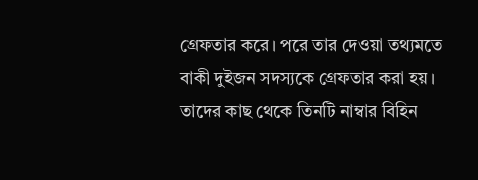গ্রেফতার করে। পরে তার দেওয়া তথ্যমতে বাকী দুইজন সদস্যকে গ্রেফতার করা হয়। তাদের কাছ থেকে তিনটি নাম্বার বিহিন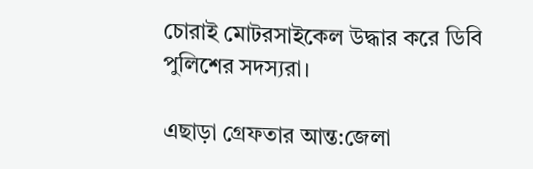চোরাই মোটরসাইকেল উদ্ধার করে ডিবি পুলিশের সদস্যরা।

এছাড়া গ্রেফতার আন্ত:জেলা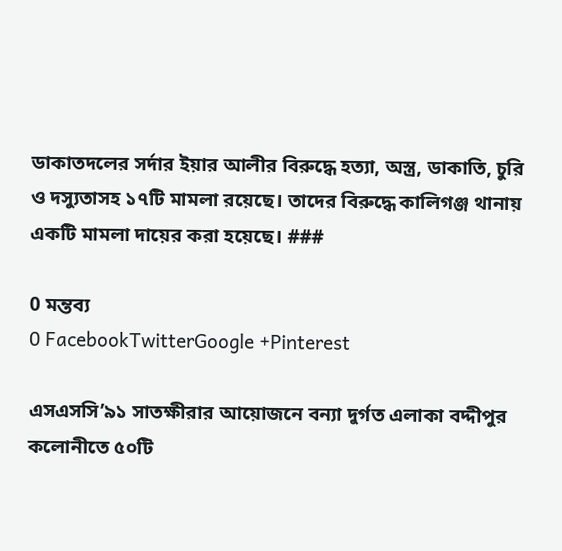ডাকাতদলের সর্দার ইয়ার আলীর বিরুদ্ধে হত্যা, অস্ত্র, ডাকাতি, চুরি ও দস্যুতাসহ ১৭টি মামলা রয়েছে। তাদের বিরুদ্ধে কালিগঞ্জ থানায় একটি মামলা দায়ের করা হয়েছে। ###

0 মন্তব্য
0 FacebookTwitterGoogle +Pinterest

এসএসসি’৯১ সাতক্ষীরার আয়োজনে বন্যা দুর্গত এলাকা বদ্দীপুর কলোনীতে ৫০টি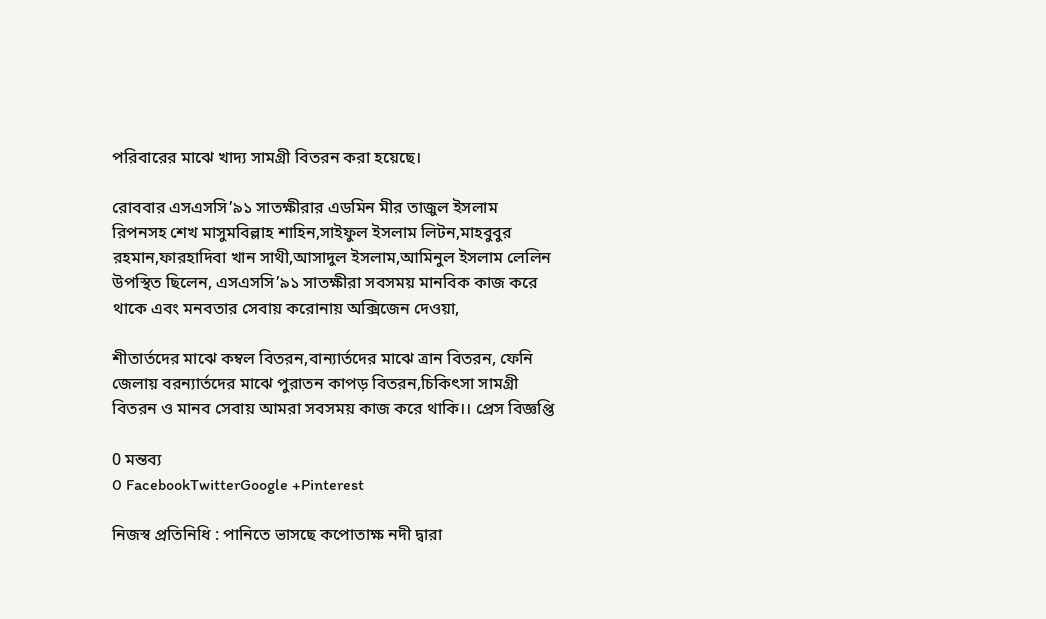পরিবারের মাঝে খাদ্য সামগ্রী বিতরন করা হয়েছে।

রোববার এসএসসি’৯১ সাতক্ষীরার এডমিন মীর তাজুল ইসলাম রিপনসহ শেখ মাসুমবিল্লাহ শাহিন,সাইফুল ইসলাম লিটন,মাহবুবুর রহমান,ফারহাদিবা খান সাথী,আসাদুল ইসলাম,আমিনুল ইসলাম লেলিন উপস্থিত ছিলেন, এসএসসি’৯১ সাতক্ষীরা সবসময় মানবিক কাজ করে থাকে এবং মনবতার সেবায় করোনায় অক্সিজেন দেওয়া,

শীতার্তদের মাঝে কম্বল বিতরন,বান্যার্তদের মাঝে ত্রান বিতরন, ফেনি জেলায় বরন্যার্তদের মাঝে পুরাতন কাপড় বিতরন,চিকিৎসা সামগ্রী বিতরন ও মানব সেবায় আমরা সবসময় কাজ করে থাকি।। প্রেস বিজ্ঞপ্তি

0 মন্তব্য
0 FacebookTwitterGoogle +Pinterest

নিজস্ব প্রতিনিধি : পানিতে ভাসছে কপোতাক্ষ নদী দ্বারা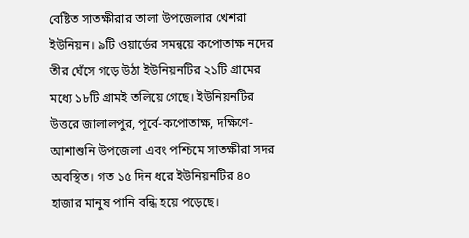বেষ্টিত সাতক্ষীরার তালা উপজেলার খেশরা ইউনিয়ন। ৯টি ওয়ার্ডের সমন্বয়ে কপোতাক্ষ নদের তীর ঘেঁসে গড়ে উঠা ইউনিয়নটির ২১টি গ্রামের মধ্যে ১৮টি গ্রামই তলিয়ে গেছে। ইউনিয়নটির উত্তরে জালালপুর, পূর্বে-কপোতাক্ষ, দক্ষিণে- আশাশুনি উপজেলা এবং পশ্চিমে সাতক্ষীরা সদর অবস্থিত। গত ১৫ দিন ধরে ইউনিয়নটির ৪০ হাজার মানুষ পানি বন্ধি হয়ে পড়েছে।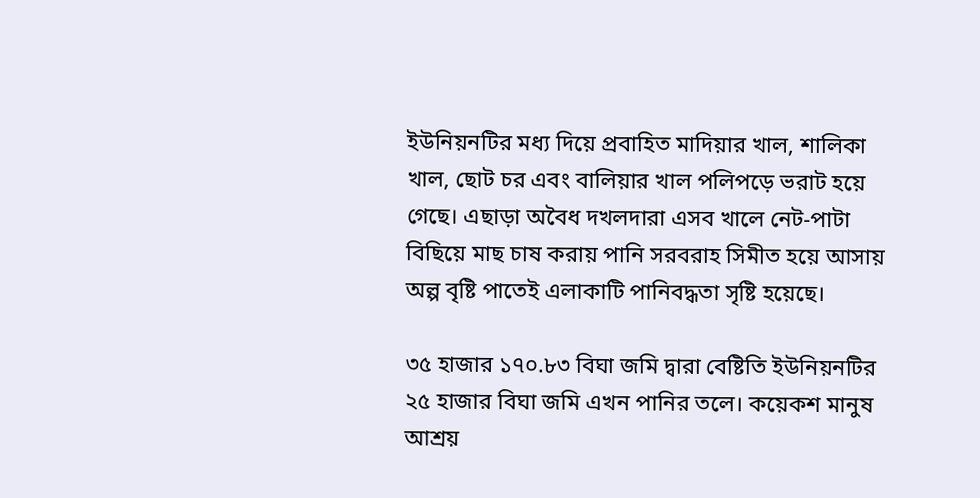ইউনিয়নটির মধ্য দিয়ে প্রবাহিত মাদিয়ার খাল, শালিকা খাল, ছোট চর এবং বালিয়ার খাল পলিপড়ে ভরাট হয়ে গেছে। এছাড়া অবৈধ দখলদারা এসব খালে নেট-পাটা বিছিয়ে মাছ চাষ করায় পানি সরবরাহ সিমীত হয়ে আসায় অল্প বৃষ্টি পাতেই এলাকাটি পানিবদ্ধতা সৃষ্টি হয়েছে।

৩৫ হাজার ১৭০.৮৩ বিঘা জমি দ্বারা বেষ্টিতি ইউনিয়নটির ২৫ হাজার বিঘা জমি এখন পানির তলে। কয়েকশ মানুষ আশ্রয়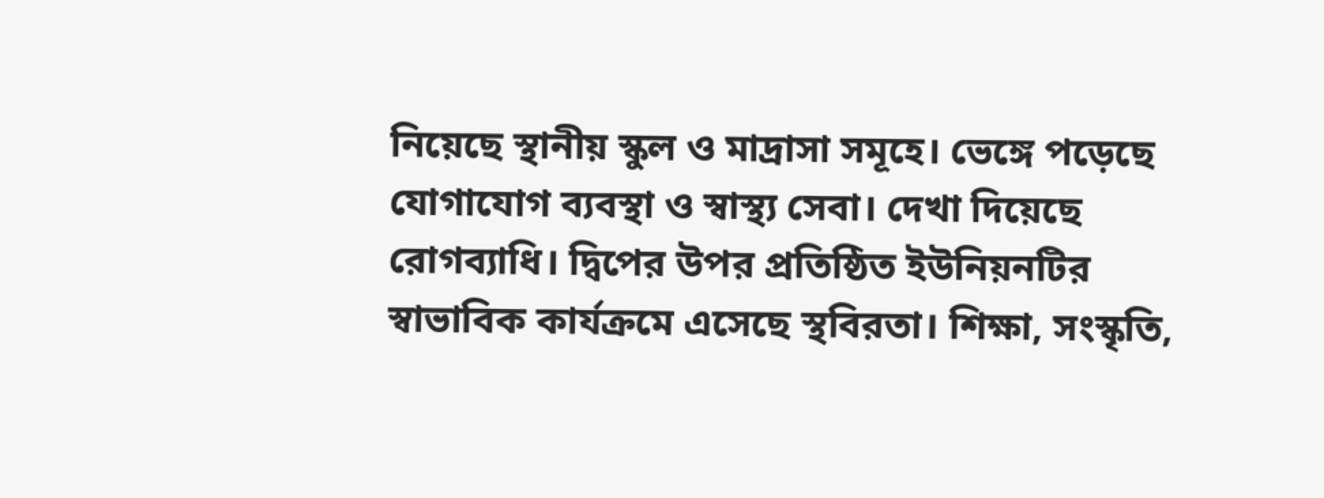নিয়েছে স্থানীয় স্কুল ও মাদ্রাসা সমূহে। ভেঙ্গে পড়েছে যোগাযোগ ব্যবস্থা ও স্বাস্থ্য সেবা। দেখা দিয়েছে রোগব্যাধি। দ্বিপের উপর প্রতিষ্ঠিত ইউনিয়নটির স্বাভাবিক কার্যক্রমে এসেছে স্থবিরতা। শিক্ষা, সংস্কৃতি,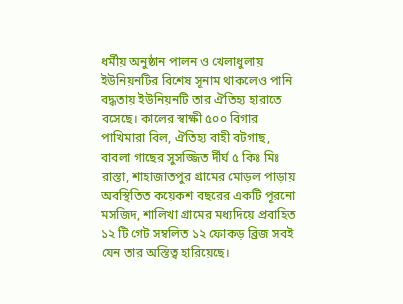ধর্মীয় অনুষ্ঠান পালন ও খেলাধুলায় ইউনিয়নটির বিশেষ সূনাম থাকলেও পানি বদ্ধতায় ইউনিয়নটি তার ঐতিহ্য হারাতে বসেছে। কালের স্বাক্ষী ৫০০ বিগার পাখিমারা বিল, ঐতিহ্য বাহী বটগাছ, বাবলা গাছের সুসজ্জিত র্দীর্ঘ ৫ কিঃ মিঃ রাস্তা, শাহাজাতপুর গ্রামের মোড়ল পাড়ায় অবস্থিতিত কয়েকশ বছরের একটি পূরনো মসজিদ, শালিখা গ্রামের মধ্যদিয়ে প্রবাহিত ১২ টি গেট সম্বলিত ১২ ফোকড় ব্রিজ সবই যেন তার অস্তিত্ব হারিয়েছে।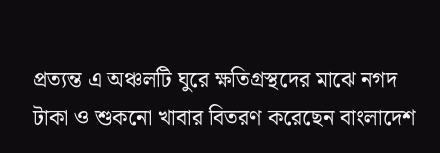প্রত্যন্ত এ অঞ্চলটি ঘুরে ক্ষতিগ্রস্থদের মাঝে নগদ টাকা ও শুকনো খাবার বিতরণ করেছেন বাংলাদেশ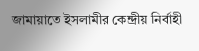জামায়াতে ইসলামীর কেন্দ্রীয় নির্বাহী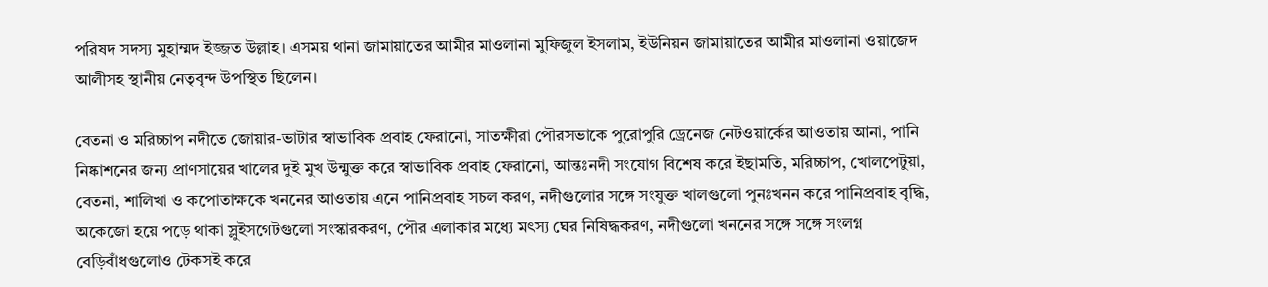পরিষদ সদস্য মুহাম্মদ ইজ্জত উল্লাহ। এসময় থানা জামায়াতের আমীর মাওলানা মুফিজুল ইসলাম, ইউনিয়ন জামায়াতের আমীর মাওলানা ওয়াজেদ আলীসহ স্থানীয় নেতৃবৃন্দ উপস্থিত ছিলেন।

বেতনা ও মরিচ্চাপ নদীতে জোয়ার-ভাটার স্বাভাবিক প্রবাহ ফেরানো, সাতক্ষীরা পৌরসভাকে পুরোপুরি ড্রেনেজ নেটওয়ার্কের আওতায় আনা, পানি নিষ্কাশনের জন্য প্রাণসায়ের খালের দুই মুখ উন্মুক্ত করে স্বাভাবিক প্রবাহ ফেরানো, আন্তঃনদী সংযোগ বিশেষ করে ইছামতি, মরিচ্চাপ, খোলপেটুয়া, বেতনা, শালিখা ও কপোতাক্ষকে খননের আওতায় এনে পানিপ্রবাহ সচল করণ, নদীগুলোর সঙ্গে সংযুক্ত খালগুলো পুনঃখনন করে পানিপ্রবাহ বৃদ্ধি, অকেজো হয়ে পড়ে থাকা স্লুইসগেটগুলো সংস্কারকরণ, পৌর এলাকার মধ্যে মৎস্য ঘের নিষিদ্ধকরণ, নদীগুলো খননের সঙ্গে সঙ্গে সংলগ্ন বেড়িবাঁধগুলোও টেকসই করে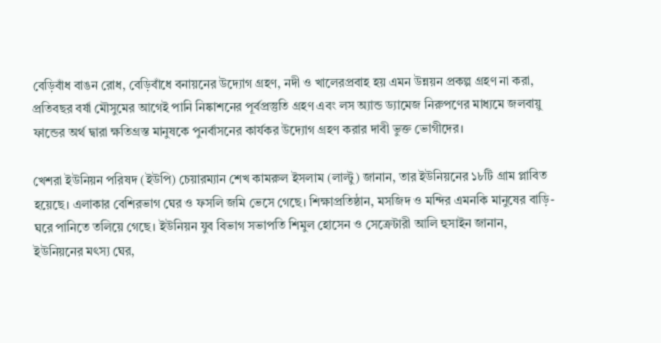বেড়িবাঁধ বাঙন রোধ, বেড়িবাঁধে বনায়নের উদ্যোগ গ্রহণ, নদী ও খালেরপ্রবাহ হয় এমন উন্নয়ন প্রকল্প গ্রহণ না করা, প্রতিবছর বর্ষা মৌসুমের আগেই পানি নিষ্কাশনের পূর্বপ্রস্তুতি গ্রহণ এবং লস অ্যান্ড ড্যামেজ নিরুপণের মাধ্যমে জলবায়ু ফান্ডের অর্থ দ্বারা ক্ষতিগ্রস্ত মানুষকে পুনর্বাসনের কার্যকর উদ্যোগ গ্রহণ করার দাবী ভুক্ত ভোগীদের।

খেশরা ইউনিয়ন পরিষদ (ইউপি) চেয়ারম্যান শেখ কামরুল ইসলাম (লাল্টু) জানান, তার ইউনিয়নের ১৮টি গ্রাম প্লাবিত হয়েছে। এলাকার বেশিরভাগ ঘের ও ফসলি জমি ভেসে গেছে। শিক্ষাপ্রতিষ্ঠান, মসজিদ ও মন্দির এমনকি মানুষের বাড়ি-ঘরে পানিতে তলিয়ে গেছে। ইউনিয়ন যুব বিভাগ সভাপতি শিমুল হোসেন ও সেক্রেটারী আলি হুসাইন জানান, ইউনিয়নের মৎস্য ঘের,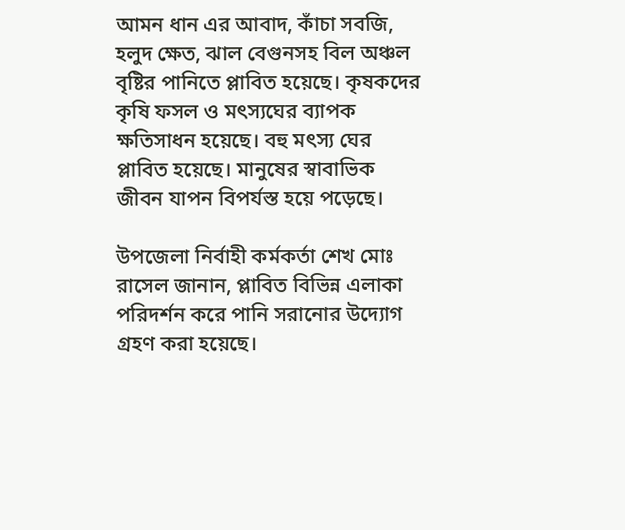আমন ধান এর আবাদ, কাঁচা সবজি, হলুদ ক্ষেত, ঝাল বেগুনসহ বিল অঞ্চল বৃষ্টির পানিতে প্লাবিত হয়েছে। কৃষকদের কৃষি ফসল ও মৎস্যঘের ব্যাপক ক্ষতিসাধন হয়েছে। বহু মৎস্য ঘের প্লাবিত হয়েছে। মানুষের স্বাবাভিক জীবন যাপন বিপর্যস্ত হয়ে পড়েছে।

উপজেলা নির্বাহী কর্মকর্তা শেখ মোঃ রাসেল জানান, প্লাবিত বিভিন্ন এলাকা পরিদর্শন করে পানি সরানোর উদ্যোগ গ্রহণ করা হয়েছে।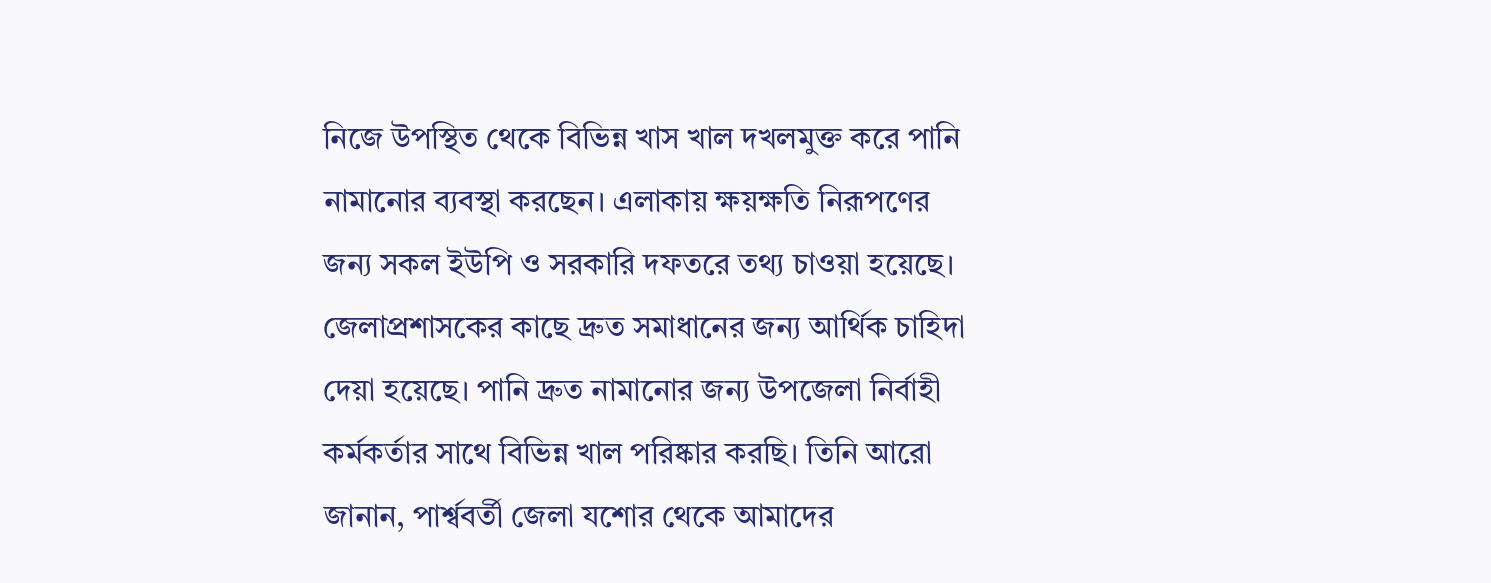নিজে উপস্থিত থেকে বিভিন্ন খাস খাল দখলমুক্ত করে পানি নামানোর ব্যবস্থা করছেন। এলাকায় ক্ষয়ক্ষতি নিরূপণের জন্য সকল ইউপি ও সরকারি দফতরে তথ্য চাওয়া হয়েছে। জেলাপ্রশাসকের কাছে দ্রুত সমাধানের জন্য আর্থিক চাহিদা দেয়া হয়েছে। পানি দ্রুত নামানোর জন্য উপজেলা নির্বাহী কর্মকর্তার সাথে বিভিন্ন খাল পরিষ্কার করছি। তিনি আরো জানান, পার্শ্ববর্তী জেলা যশোর থেকে আমাদের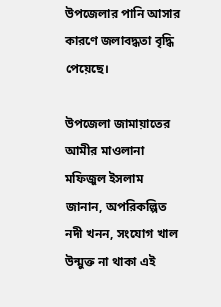উপজেলার পানি আসার কারণে জলাবদ্ধতা বৃদ্ধি পেয়েছে।

উপজেলা জামায়াতের আমীর মাওলানা মফিজুল ইসলাম জানান, অপরিকল্পিত নদী খনন, সংযোগ খাল উন্মুক্ত না থাকা এই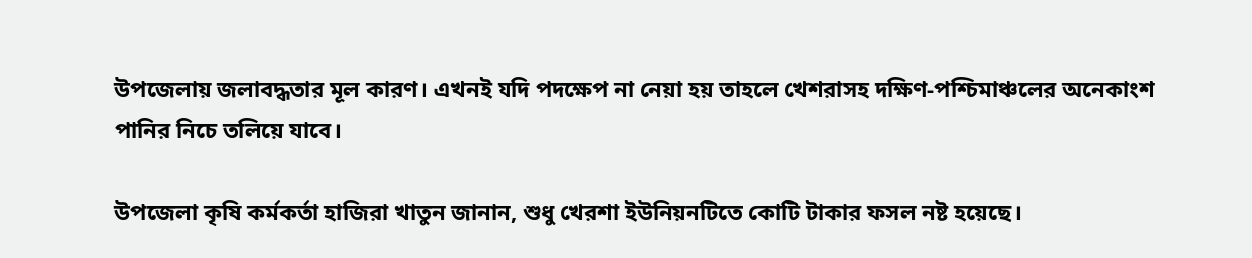উপজেলায় জলাবদ্ধতার মূল কারণ। এখনই যদি পদক্ষেপ না নেয়া হয় তাহলে খেশরাসহ দক্ষিণ-পশ্চিমাঞ্চলের অনেকাংশ পানির নিচে তলিয়ে যাবে।

উপজেলা কৃষি কর্মকর্তা হাজিরা খাতুন জানান, শুধু খেরশা ইউনিয়নটিতে কোটি টাকার ফসল নষ্ট হয়েছে।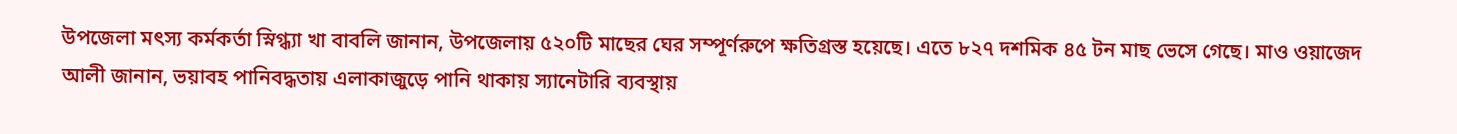উপজেলা মৎস্য কর্মকর্তা স্নিগ্ধ্যা খা বাবলি জানান, উপজেলায় ৫২০টি মাছের ঘের সম্পূর্ণরুপে ক্ষতিগ্রস্ত হয়েছে। এতে ৮২৭ দশমিক ৪৫ টন মাছ ভেসে গেছে। মাও ওয়াজেদ আলী জানান, ভয়াবহ পানিবদ্ধতায় এলাকাজুড়ে পানি থাকায় স্যানেটারি ব্যবস্থায়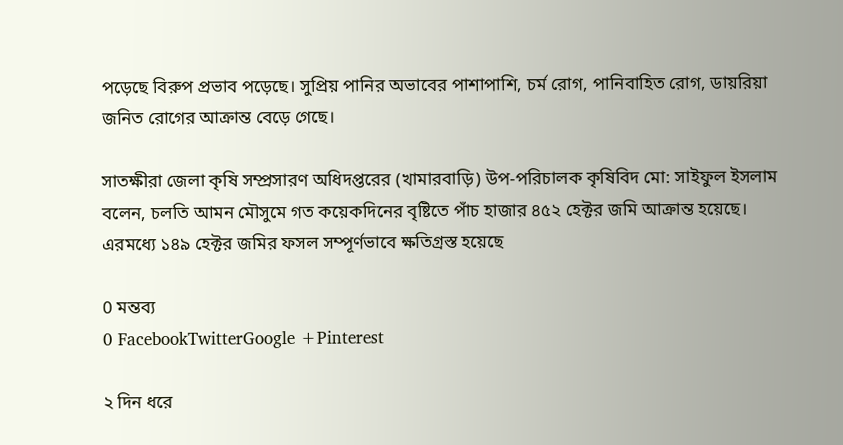পড়েছে বিরুপ প্রভাব পড়েছে। সুপ্রিয় পানির অভাবের পাশাপাশি, চর্ম রোগ, পানিবাহিত রোগ, ডায়রিয়া জনিত রোগের আক্রান্ত বেড়ে গেছে।

সাতক্ষীরা জেলা কৃষি সম্প্রসারণ অধিদপ্তরের (খামারবাড়ি) উপ-পরিচালক কৃষিবিদ মো: সাইফুল ইসলাম বলেন, চলতি আমন মৌসুমে গত কয়েকদিনের বৃষ্টিতে পাঁচ হাজার ৪৫২ হেক্টর জমি আক্রান্ত হয়েছে। এরমধ্যে ১৪৯ হেক্টর জমির ফসল সম্পূর্ণভাবে ক্ষতিগ্রস্ত হয়েছে

0 মন্তব্য
0 FacebookTwitterGoogle +Pinterest

২ দিন ধরে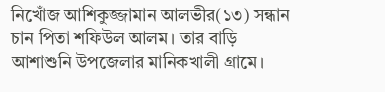নিখোঁজ আশিকুজ্জামান আলভীর(১৩) সন্ধান চান পিতা শফিউল আলম। তার বাড়ি আশাশুনি উপজেলার মানিকখালী গ্রামে।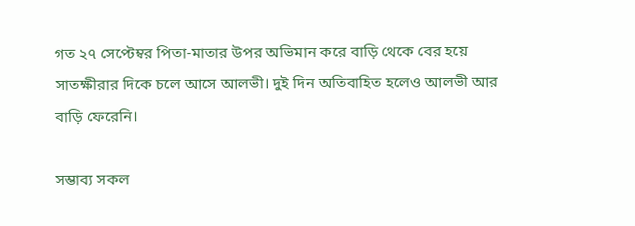গত ২৭ সেপ্টেম্বর পিতা-মাতার উপর অভিমান করে বাড়ি থেকে বের হয়ে সাতক্ষীরার দিকে চলে আসে আলভী। দুই দিন অতিবাহিত হলেও আলভী আর বাড়ি ফেরেনি।

সম্ভাব্য সকল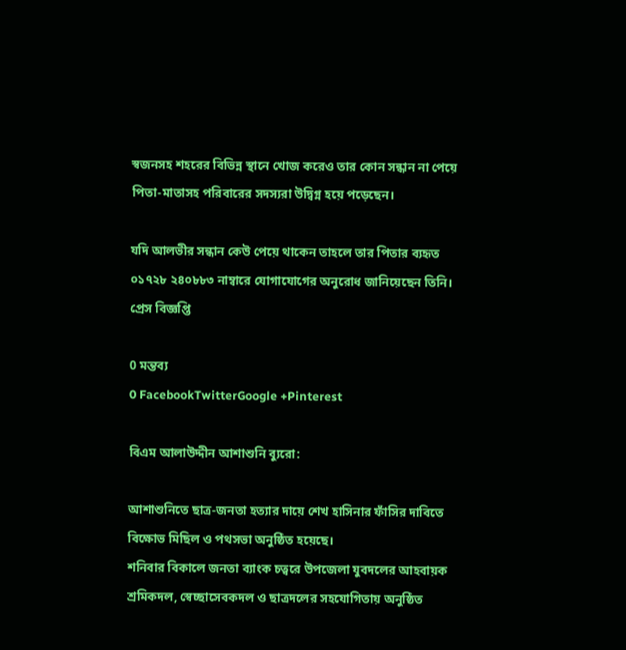স্বজনসহ শহরের বিভিন্ন স্থানে খোজ করেও তার কোন সন্ধান না পেয়ে পিতা-মাতাসহ পরিবারের সদস্যরা উদ্বিগ্ন হয়ে পড়েছেন।

যদি আলভীর সন্ধান কেউ পেয়ে থাকেন তাহলে তার পিতার ব্যহৃত ০১৭২৮ ২৪০৮৮৩ নাম্বারে যোগাযোগের অনুরোধ জানিয়েছেন তিনি। প্রেস বিজ্ঞপ্তি

0 মন্তব্য
0 FacebookTwitterGoogle +Pinterest

বিএম আলাউদ্দীন আশাশুনি ব্যুরো:

আশাশুনিতে ছাত্র-জনতা হত্যার দায়ে শেখ হাসিনার ফাঁসির দাবিতে বিক্ষোভ মিছিল ও পথসভা অনুষ্ঠিত হয়েছে।
শনিবার বিকালে জনতা ব্যাংক চত্বরে উপজেলা যুবদলের আহবায়ক শ্রমিকদল, স্বেচ্ছাসেবকদল ও ছাত্রদলের সহযোগিতায় অনুষ্ঠিত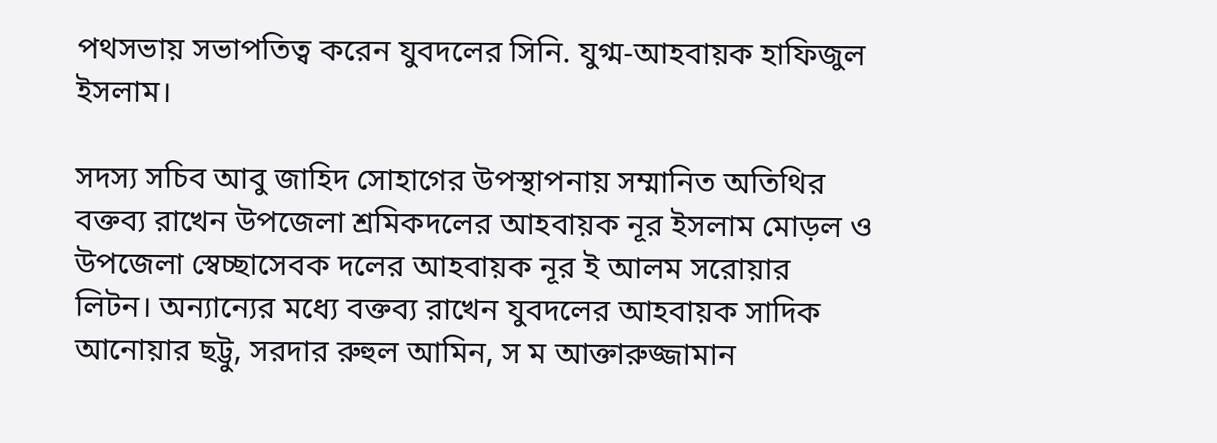পথসভায় সভাপতিত্ব করেন যুবদলের সিনি. যুগ্ম-আহবায়ক হাফিজুল ইসলাম।

সদস্য সচিব আবু জাহিদ সোহাগের উপস্থাপনায় সম্মানিত অতিথির বক্তব্য রাখেন উপজেলা শ্রমিকদলের আহবায়ক নূর ইসলাম মোড়ল ও উপজেলা স্বেচ্ছাসেবক দলের আহবায়ক নূর ই আলম সরোয়ার লিটন। অন্যান্যের মধ্যে বক্তব্য রাখেন যুবদলের আহবায়ক সাদিক আনোয়ার ছট্টু, সরদার রুহুল আমিন, স ম আক্তারুজ্জামান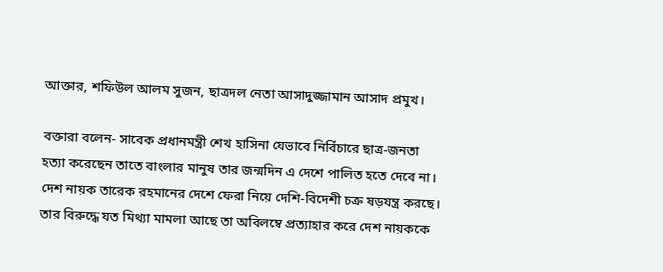আক্তার, শফিউল আলম সুজন, ছাত্রদল নেতা আসাদুজ্জামান আসাদ প্রমুখ।

বক্তারা বলেন- সাবেক প্রধানমন্ত্রী শেখ হাসিনা যেভাবে নির্বিচারে ছাত্র-জনতা হত্যা করেছেন তাতে বাংলার মানুষ তার জন্মদিন এ দেশে পালিত হতে দেবে না। দেশ নায়ক তারেক রহমানের দেশে ফেরা নিয়ে দেশি-বিদেশী চক্র ষড়যন্ত্র করছে। তার বিরুদ্ধে যত মিথ্যা মামলা আছে তা অবিলম্বে প্রত্যাহার করে দেশ নায়ককে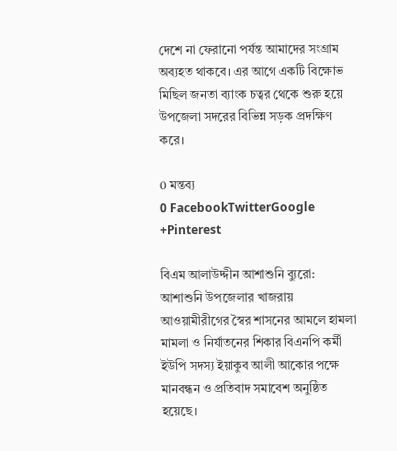দেশে না ফেরানো পর্যন্ত আমাদের সংগ্রাম অব্যহত থাকবে। এর আগে একটি বিক্ষোভ মিছিল জনতা ব্যাংক চত্বর থেকে শুরু হয়ে উপজেলা সদরের বিভিন্ন সড়ক প্রদক্ষিণ করে।

0 মন্তব্য
0 FacebookTwitterGoogle +Pinterest

বিএম আলাউদ্দীন আশাশুনি ব্যুরো:
আশাশুনি উপজেলার খাজরায় আওয়ামীরীগের স্বৈর শাসনের আমলে হামলা মামলা ও নির্যাতনের শিকার বিএনপি কর্মী ইউপি সদস্য ইয়াকুব আলী আকোর পক্ষে মানবন্ধন ও প্রতিবাদ সমাবেশ অনুষ্ঠিত হয়েছে।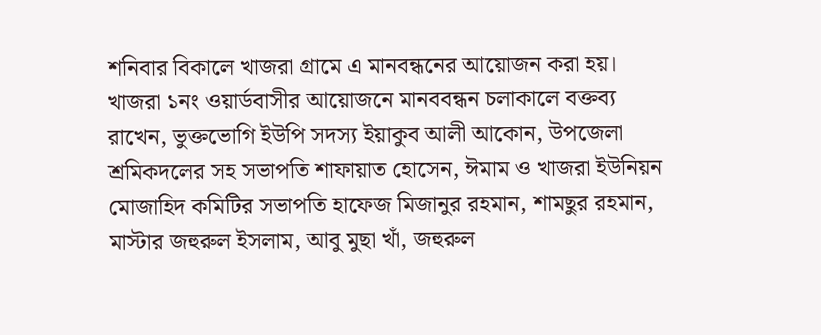শনিবার বিকালে খাজরা গ্রামে এ মানবন্ধনের আয়োজন করা হয়।
খাজরা ১নং ওয়ার্ডবাসীর আয়োজনে মানববন্ধন চলাকালে বক্তব্য রাখেন, ভুক্তভোগি ইউপি সদস্য ইয়াকুব আলী আকোন, উপজেলা শ্রমিকদলের সহ সভাপতি শাফায়াত হোসেন, ঈমাম ও খাজরা ইউনিয়ন মোজাহিদ কমিটির সভাপতি হাফেজ মিজানুর রহমান, শামছুর রহমান, মাস্টার জহুরুল ইসলাম, আবু মুছা খাঁ, জহুরুল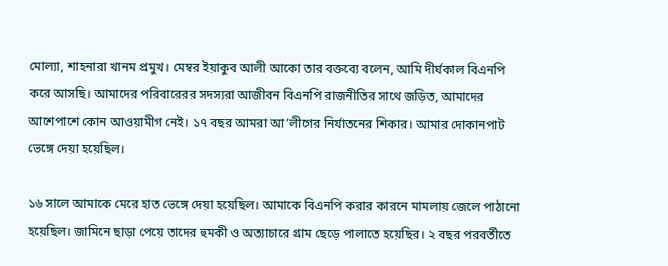মোল্যা, শাহনারা খানম প্রমুখ। মেম্বর ইয়াকুব আলী আকো তার বক্তব্যে বলেন, আমি দীর্ঘকাল বিএনপি করে আসছি। আমাদের পরিবারেরর সদস্যরা আজীবন বিএনপি রাজনীতির সাথে জড়িত, আমাদের আশেপাশে কোন আওয়ামীগ নেই। ১৭ বছর আমরা আ’লীগের নির্যাতনের শিকার। আমার দোকানপাট ভেঙ্গে দেয়া হয়েছিল।

১৬ সালে আমাকে মেরে হাত ভেঙ্গে দেয়া হয়েছিল। আমাকে বিএনপি করার কারনে মামলায় জেলে পাঠানো হয়েছিল। জামিনে ছাড়া পেয়ে তাদের হুমকী ও অত্যাচারে গ্রাম ছেড়ে পালাতে হয়েছির। ২ বছর পরবর্তীতে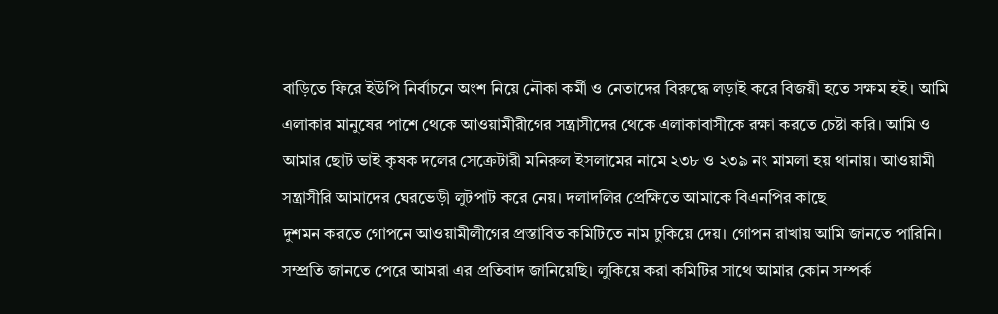বাড়িতে ফিরে ইউপি নির্বাচনে অংশ নিয়ে নৌকা কর্মী ও নেতাদের বিরুদ্ধে লড়াই করে বিজয়ী হতে সক্ষম হই। আমি এলাকার মানুষের পাশে থেকে আওয়ামীরীগের সন্ত্রাসীদের থেকে এলাকাবাসীকে রক্ষা করতে চেষ্টা করি। আমি ও আমার ছোট ভাই কৃষক দলের সেক্রেটারী মনিরুল ইসলামের নামে ২৩৮ ও ২৩৯ নং মামলা হয় থানায়। আওয়ামী সন্ত্রাসীরি আমাদের ঘেরভেড়ী লুটপাট করে নেয়। দলাদলির প্রেক্ষিতে আমাকে বিএনপির কাছে
দুশমন করতে গোপনে আওয়ামীলীগের প্রস্তাবিত কমিটিতে নাম ঢুকিয়ে দেয়। গোপন রাখায় আমি জানতে পারিনি। সম্প্রতি জানতে পেরে আমরা এর প্রতিবাদ জানিয়েছি। লুকিয়ে করা কমিটির সাথে আমার কোন সম্পর্ক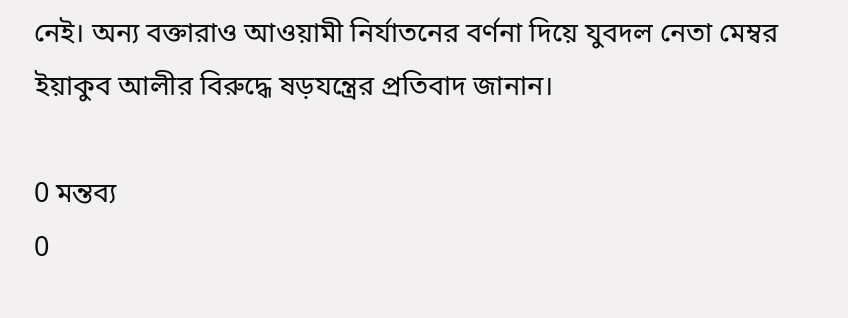নেই। অন্য বক্তারাও আওয়ামী নির্যাতনের বর্ণনা দিয়ে যুবদল নেতা মেম্বর ইয়াকুব আলীর বিরুদ্ধে ষড়যন্ত্রের প্রতিবাদ জানান।

0 মন্তব্য
0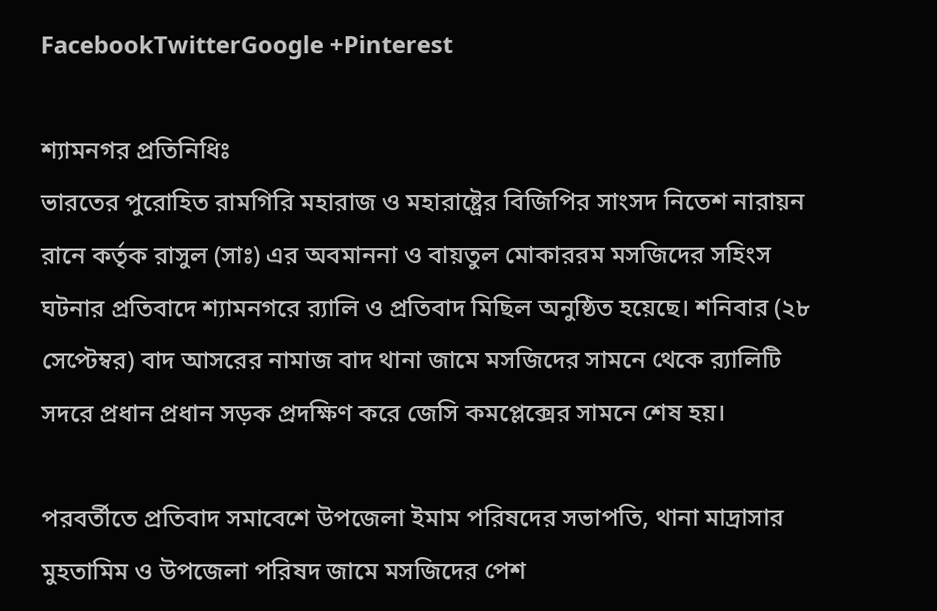FacebookTwitterGoogle +Pinterest

শ্যামনগর প্রতিনিধিঃ
ভারতের পুরোহিত রামগিরি মহারাজ ও মহারাষ্ট্রের বিজিপির সাংসদ নিতেশ নারায়ন রানে কর্তৃক রাসুল (সাঃ) এর অবমাননা ও বায়তুল মোকাররম মসজিদের সহিংস ঘটনার প্রতিবাদে শ্যামনগরে র‍্যালি ও প্রতিবাদ মিছিল অনুষ্ঠিত হয়েছে। শনিবার (২৮ সেপ্টেম্বর) বাদ আসরের নামাজ বাদ থানা জামে মসজিদের সামনে থেকে র‍্যালিটি সদরে প্রধান প্রধান সড়ক প্রদক্ষিণ করে জেসি কমপ্লেক্সের সামনে শেষ হয়।

পরবর্তীতে প্রতিবাদ সমাবেশে উপজেলা ইমাম পরিষদের সভাপতি, থানা মাদ্রাসার মুহতামিম ও উপজেলা পরিষদ জামে মসজিদের পেশ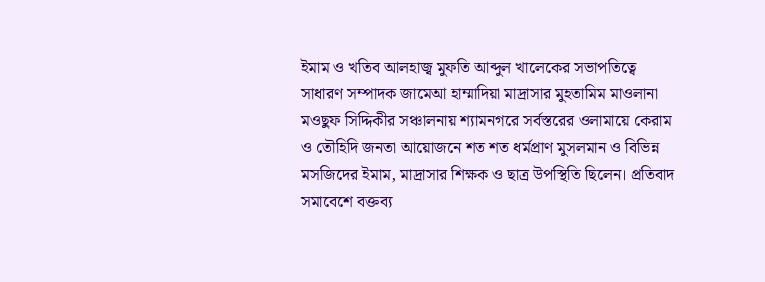ইমাম ও খতিব আলহাজ্ব মুফতি আব্দুল খালেকের সভাপতিত্বে সাধারণ সম্পাদক জামেআ হাম্মাদিয়া মাদ্রাসার মুহতামিম মাওলানা মওছুফ সিদ্দিকীর সঞ্চালনায় শ্যামনগরে সর্বস্তরের ওলামায়ে কেরাম ও তৌহিদি জনতা আয়োজনে শত শত ধর্মপ্রাণ মুসলমান ও বিভিন্ন মসজিদের ইমাম, মাদ্রাসার শিক্ষক ও ছাত্র উপস্থিতি ছিলেন। প্রতিবাদ সমাবেশে বক্তব্য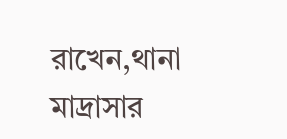রাখেন,থানা মাদ্রাসার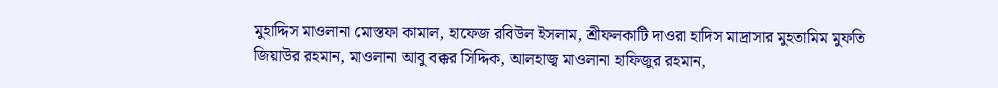মুহাদ্দিস মাওলানা মোস্তফা কামাল, হাফেজ রবিউল ইসলাম, শ্রীফলকাটি দাওরা হাদিস মাদ্রাসার মুহতামিম মুফতি জিয়াউর রহমান, মাওলানা আবু বক্কর সিদ্দিক, আলহাজ্ব মাওলানা হাফিজুর রহমান,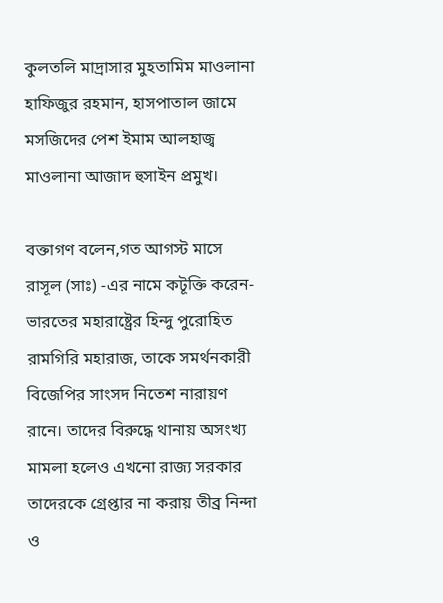কুলতলি মাদ্রাসার মুহতামিম মাওলানা হাফিজুর রহমান, হাসপাতাল জামে মসজিদের পেশ ইমাম আলহাজ্ব মাওলানা আজাদ হুসাইন প্রমুখ।

বক্তাগণ বলেন,গত আগস্ট মাসে রাসূল (সাঃ) -এর নামে কটূক্তি করেন- ভারতের মহারাষ্ট্রের হিন্দু পুরোহিত রামগিরি মহারাজ, তাকে সমর্থনকারী বিজেপির সাংসদ নিতেশ নারায়ণ রানে। তাদের বিরুদ্ধে থানায় অসংখ্য মামলা হলেও এখনো রাজ্য সরকার তাদেরকে গ্রেপ্তার না করায় তীব্র নিন্দা ও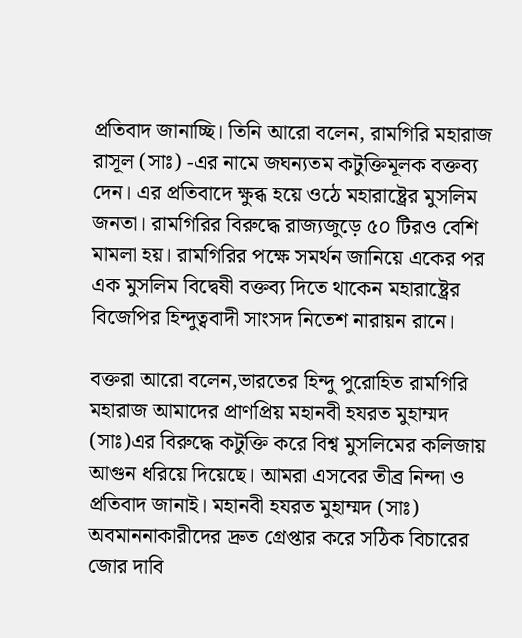প্রতিবাদ জানাচ্ছি। তিনি আরো বলেন, রামগিরি মহারাজ রাসূল (সাঃ) -এর নামে জঘন্যতম কটুক্তিমূলক বক্তব্য দেন। এর প্রতিবাদে ক্ষুব্ধ হয়ে ওঠে মহারাষ্ট্রের মুসলিম জনতা। রামগিরির বিরুদ্ধে রাজ্যজুড়ে ৫০ টিরও বেশি মামলা হয়। রামগিরির পক্ষে সমর্থন জানিয়ে একের পর এক মুসলিম বিদ্বেষী বক্তব্য দিতে থাকেন মহারাষ্ট্রের বিজেপির হিন্দুত্ববাদী সাংসদ নিতেশ নারায়ন রানে।

বক্তরা আরো বলেন,ভারতের হিন্দু পুরোহিত রামগিরি মহারাজ আমাদের প্রাণপ্রিয় মহানবী হযরত মুহাম্মদ (সাঃ)এর বিরুদ্ধে কটুক্তি করে বিশ্ব মুসলিমের কলিজায় আগুন ধরিয়ে দিয়েছে। আমরা এসবের তীব্র নিন্দা ও প্রতিবাদ জানাই। মহানবী হযরত মুহাম্মদ (সাঃ) অবমাননাকারীদের দ্রুত গ্রেপ্তার করে সঠিক বিচারের জোর দাবি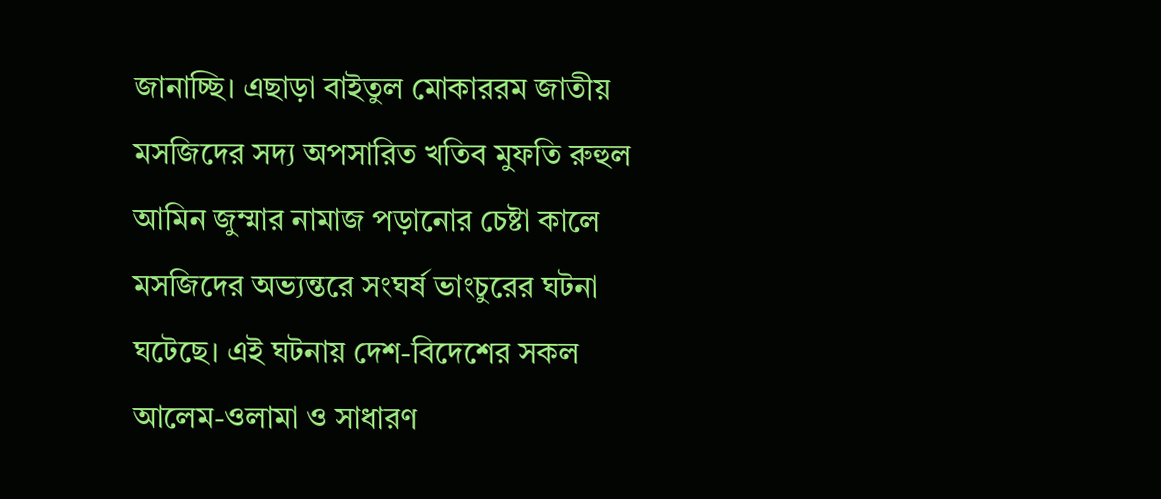জানাচ্ছি। এছাড়া বাইতুল মোকাররম জাতীয় মসজিদের সদ্য অপসারিত খতিব মুফতি রুহুল আমিন জুম্মার নামাজ পড়ানোর চেষ্টা কালে মসজিদের অভ্যন্তরে সংঘর্ষ ভাংচুরের ঘটনা ঘটেছে। এই ঘটনায় দেশ-বিদেশের সকল আলেম-ওলামা ও সাধারণ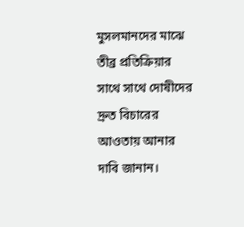মুসলমানদের মাঝে তীব্র প্রতিক্রিয়ার সাথে সাথে দোষীদের দ্রুত বিচারের আওতায় আনার দাবি জানান।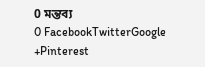0 মন্তব্য
0 FacebookTwitterGoogle +Pinterest